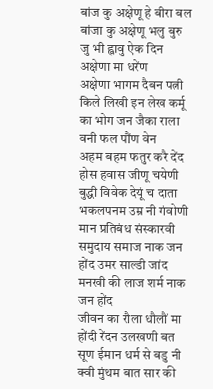बांज कु अक्षेणू हे बीरा बल बांजा कु अक्षेणू भलु बुरु जु भी ह्वावु ऐक दिन अक्षेणा मा धरेंण
अक्षेणा भागम दैबन पत्नी किले लिखी इन लेख कर्मू का भोग जन जैका राला वनी फल पौंण वेन
अहम बहम फतुर करै देंद होस हवास जीणू चयेणी बुद्धी विवेक देयूं च दाता भकलपनम उम्र नी गंवोणी
मान प्रतिबंध संस्कारवी समुदाय समाज नाक जन होंद उमर साल्डी जांद मनखी की लाज शर्म नाक जन होंद
जीवन का रौला धौलौं मा होंदी रेंदन उलखणी बत सूण ईमान धर्म से बडु नी क्वी मुंथम बात सार की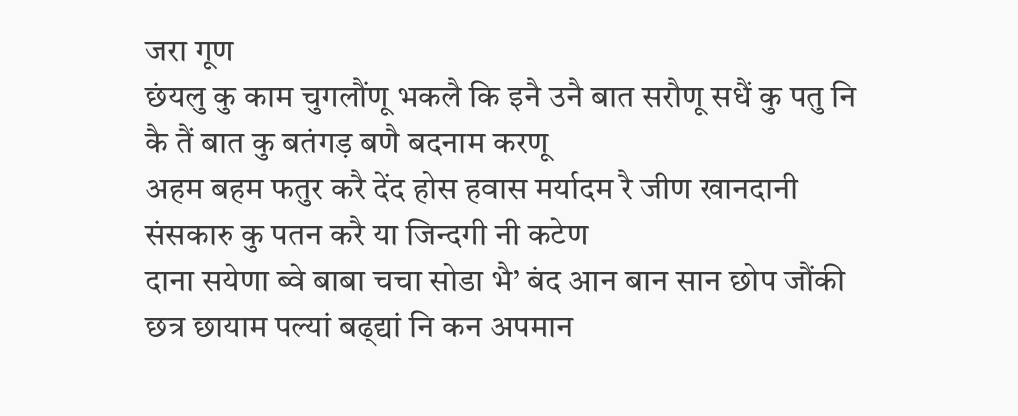जरा गूण
छंयलु कु काम चुगलौंणू भकलै कि इनै उनै बात सरौणू सधैं कु पतु नि कै तैं बात कु बतंगड़ बणै बदनाम करणू
अहम बहम फतुर करै देंद होस हवास मर्यादम रै जीण खानदानी संसकारु कु पतन करै या जिन्दगी नी कटेण
दाना सयेणा ब्वे बाबा चचा सोडा भै’ बंद आन बान सान छोप जौंकी छत्र छायाम पल्यां बढ्द्यां नि कन अपमान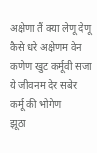अक्षेणा तैं क्या लेणू देणू कैसे धरे अक्षेणम वेन कणेण खुट कर्मूवी सजा ये जीवनम देर सबेर कर्मू की भोगेण
झूठा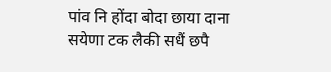पांव नि होंदा बोदा छाया दाना सयेणा टक लैकी सधैं छपै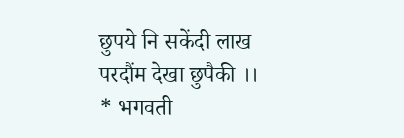छुपये नि सकेंदी लाख परदौंम देखा छुपैकी ।।
* भगवती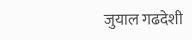जुयाल गढदेशी